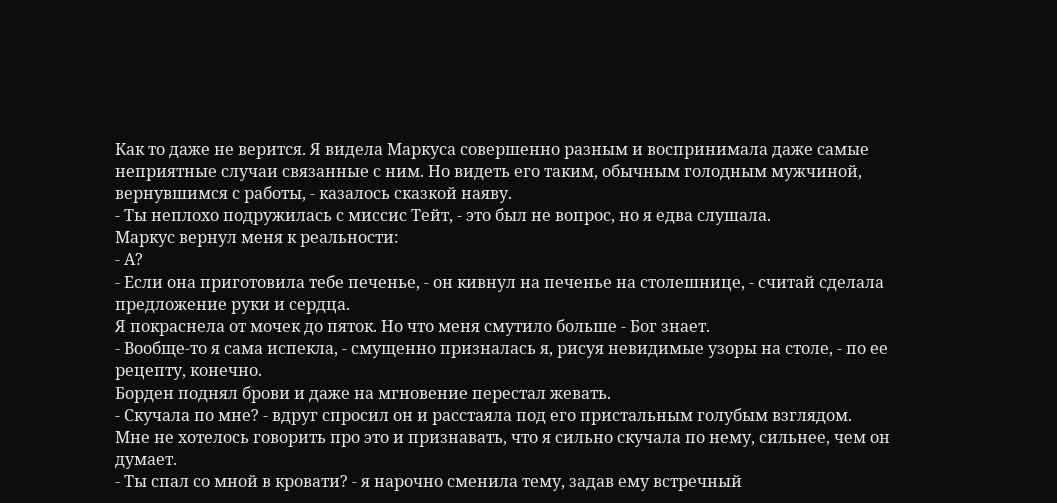Как то даже не верится. Я видела Маркуса совершенно разным и воспринимала даже самые неприятные случаи связанные с ним. Но видеть его таким, обычным голодным мужчиной, вернувшимся с работы, - казалось сказкой наяву.
- Ты неплохо подружилась с миссис Тейт, - это был не вопрос, но я едва слушала.
Маркус вернул меня к реальности:
- А?
- Если она приготовила тебе печенье, - он кивнул на печенье на столешнице, - считай сделала предложение руки и сердца.
Я покраснела от мочек до пяток. Но что меня смутило больше - Бог знает.
- Вообще-то я сама испекла, - смущенно призналась я, рисуя невидимые узоры на столе, - по ее рецепту, конечно.
Борден поднял брови и даже на мгновение перестал жевать.
- Скучала по мне? - вдруг спросил он и расстаяла под его пристальным голубым взглядом.
Мне не хотелось говорить про это и признавать, что я сильно скучала по нему, сильнее, чем он думает.
- Ты спал со мной в кровати? - я нарочно сменила тему, задав ему встречный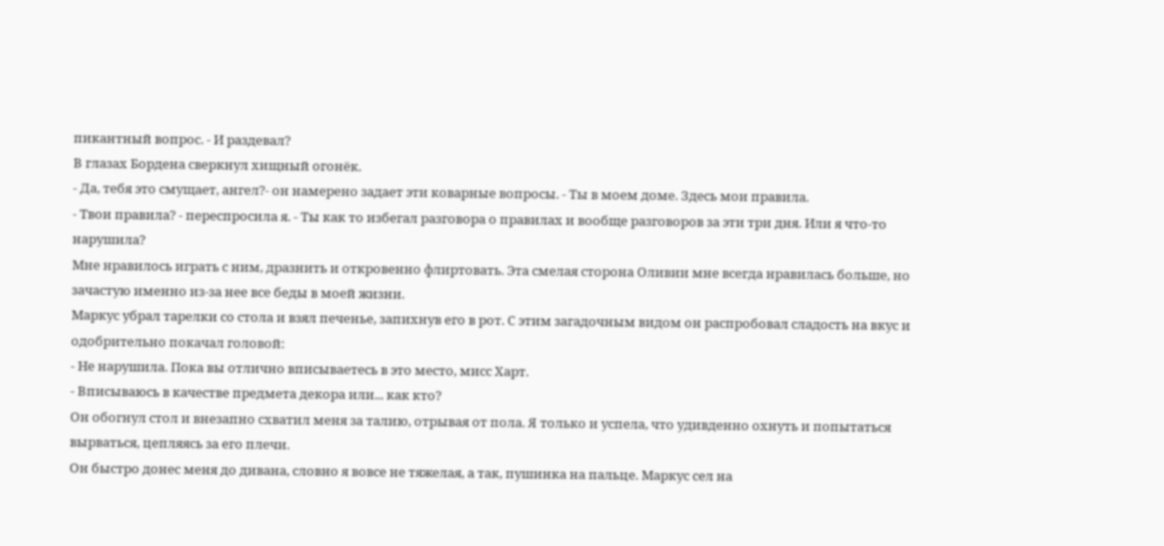пикантный вопрос. - И раздевал?
В глазах Бордена сверкнул хищный огонёк.
- Да, тебя это смущает, ангел?- он намерено задает эти коварные вопросы. - Ты в моем доме. Здесь мои правила.
- Твои правила? - переспросила я. - Ты как то избегал разговора о правилах и вообще разговоров за эти три дня. Или я что-то нарушила?
Мне нравилось играть с ним, дразнить и откровенно флиртовать. Эта смелая сторона Оливии мне всегда нравилась больше, но зачастую именно из-за нее все беды в моей жизни.
Маркус убрал тарелки со стола и взял печенье, запихнув его в рот. С этим загадочным видом он распробовал сладость на вкус и одобрительно покачал головой:
- Не нарушила. Пока вы отлично вписываетесь в это место, мисс Харт.
- Вписываюсь в качестве предмета декора или... как кто?
Он обогнул стол и внезапно схватил меня за талию, отрывая от пола. Я только и успела, что удивденно охнуть и попытаться вырваться, цепляясь за его плечи.
Он быстро донес меня до дивана, словно я вовсе не тяжелая, а так, пушинка на пальце. Маркус сел на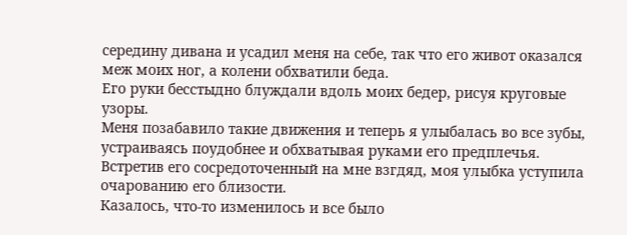середину дивана и усадил меня на себе, так что его живот оказался меж моих ног, а колени обхватили беда.
Его руки бесстыдно блуждали вдоль моих бедер, рисуя круговые узоры.
Меня позабавило такие движения и теперь я улыбалась во все зубы, устраиваясь поудобнее и обхватывая руками его предплечья.
Встретив его сосредоточенный на мне взгдяд, моя улыбка уступила очарованию его близости.
Казалось, что-то изменилось и все было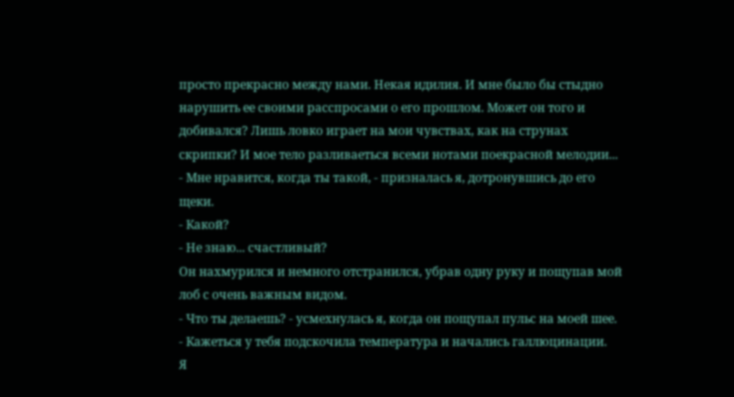просто прекрасно между нами. Некая идилия. И мне было бы стыдно нарушить ее своими расспросами о его прошлом. Может он того и добивался? Лишь ловко играет на мои чувствах, как на струнах скрипки? И мое тело разливаеться всеми нотами поекрасной мелодии...
- Мне нравится, когда ты такой, - призналась я, дотронувшись до его щеки.
- Какой?
- Не знаю... счастливый?
Он нахмурился и немного отстранился, убрав одну руку и пощупав мой лоб с очень важным видом.
- Что ты делаешь? - усмехнулась я, когда он пощупал пульс на моей шее.
- Кажеться у тебя подскочила температура и начались галлюцинации.
Я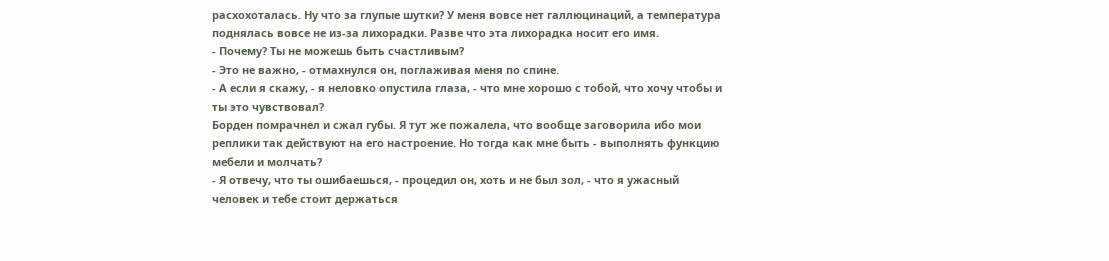расхохоталась. Ну что за глупые шутки? У меня вовсе нет галлюцинаций, а температура поднялась вовсе не из-за лихорадки. Разве что эта лихорадка носит его имя.
- Почему? Ты не можешь быть счастливым?
- Это не важно, - отмахнулся он, поглаживая меня по спине.
- А если я скажу, - я неловко опустила глаза, - что мне хорошо с тобой, что хочу чтобы и ты это чувствовал?
Борден помрачнел и сжал губы. Я тут же пожалела, что вообще заговорила ибо мои реплики так действуют на его настроение. Но тогда как мне быть - выполнять функцию мебели и молчать?
- Я отвечу, что ты ошибаешься, - процедил он, хоть и не был зол, - что я ужасный человек и тебе стоит держаться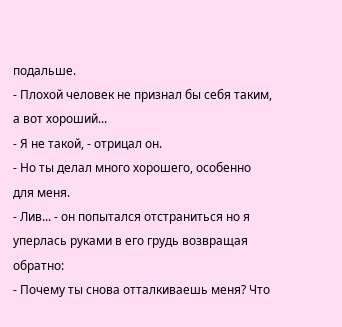подальше.
- Плохой человек не признал бы себя таким, а вот хороший...
- Я не такой, - отрицал он.
- Но ты делал много хорошего, особенно для меня.
- Лив... - он попытался отстраниться но я уперлась руками в его грудь возвращая обратно:
- Почему ты снова отталкиваешь меня? Что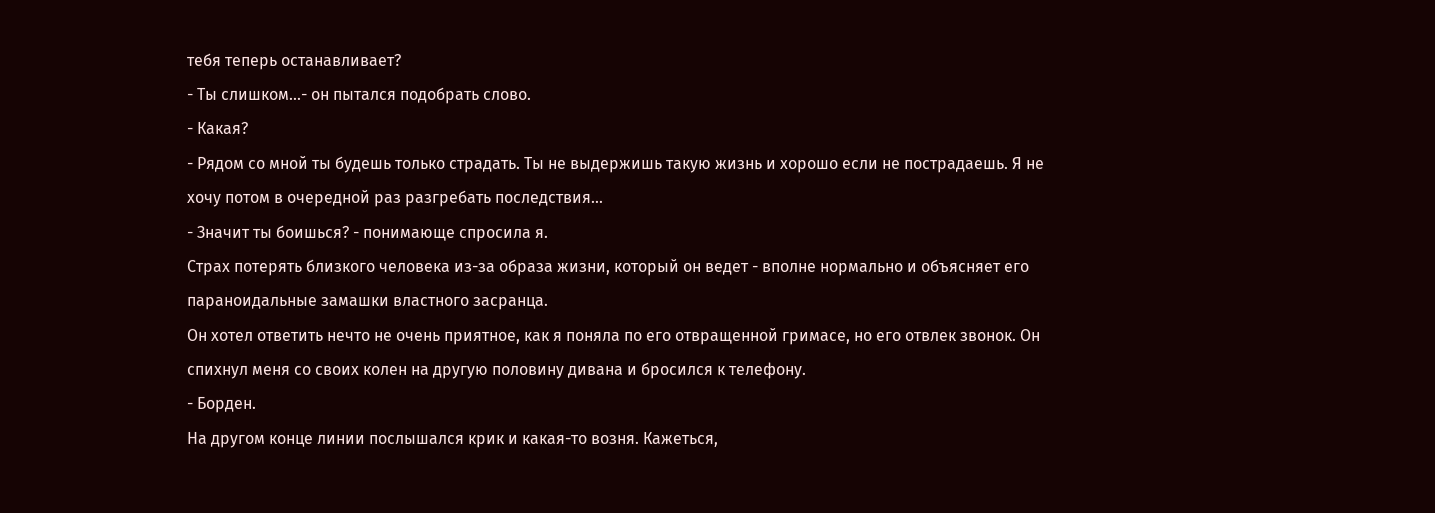тебя теперь останавливает?
- Ты слишком...- он пытался подобрать слово.
- Какая?
- Рядом со мной ты будешь только страдать. Ты не выдержишь такую жизнь и хорошо если не пострадаешь. Я не хочу потом в очередной раз разгребать последствия...
- Значит ты боишься? - понимающе спросила я.
Страх потерять близкого человека из-за образа жизни, который он ведет - вполне нормально и объясняет его параноидальные замашки властного засранца.
Он хотел ответить нечто не очень приятное, как я поняла по его отвращенной гримасе, но его отвлек звонок. Он спихнул меня со своих колен на другую половину дивана и бросился к телефону.
- Борден.
На другом конце линии послышался крик и какая-то возня. Кажеться,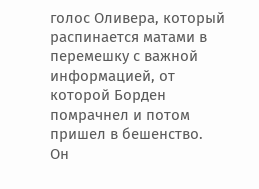голос Оливера, который распинается матами в перемешку с важной информацией, от которой Борден помрачнел и потом пришел в бешенство. Он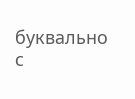буквально с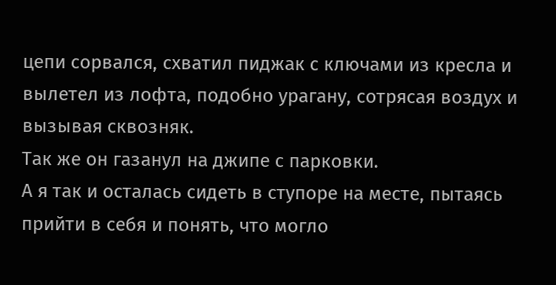цепи сорвался, схватил пиджак с ключами из кресла и вылетел из лофта, подобно урагану, сотрясая воздух и вызывая сквозняк.
Так же он газанул на джипе с парковки.
А я так и осталась сидеть в ступоре на месте, пытаясь прийти в себя и понять, что могло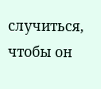случиться, чтобы он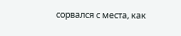сорвался с места, как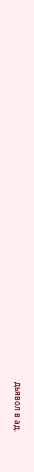дьявол в ад.